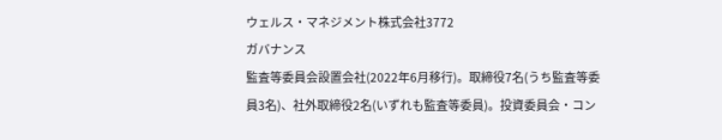ウェルス・マネジメント株式会社3772
ガバナンス
監査等委員会設置会社(2022年6月移行)。取締役7名(うち監査等委員3名)、社外取締役2名(いずれも監査等委員)。投資委員会・コン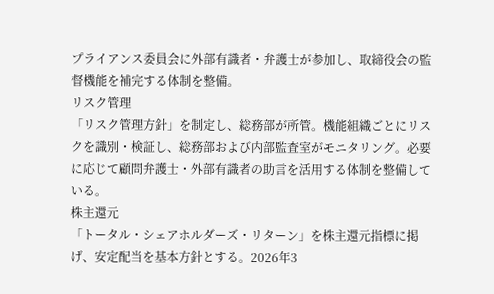プライアンス委員会に外部有識者・弁護士が参加し、取締役会の監督機能を補完する体制を整備。
リスク管理
「リスク管理方針」を制定し、総務部が所管。機能組織ごとにリスクを識別・検証し、総務部および内部監査室がモニタリング。必要に応じて顧問弁護士・外部有識者の助言を活用する体制を整備している。
株主還元
「トータル・シェアホルダーズ・リターン」を株主還元指標に掲げ、安定配当を基本方針とする。2026年3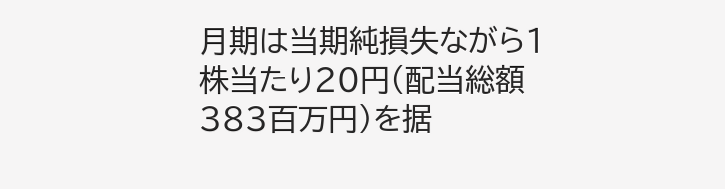月期は当期純損失ながら1株当たり20円(配当総額383百万円)を据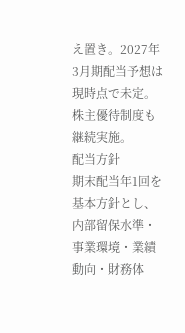え置き。2027年3月期配当予想は現時点で未定。株主優待制度も継続実施。
配当方針
期末配当年1回を基本方針とし、内部留保水準・事業環境・業績動向・財務体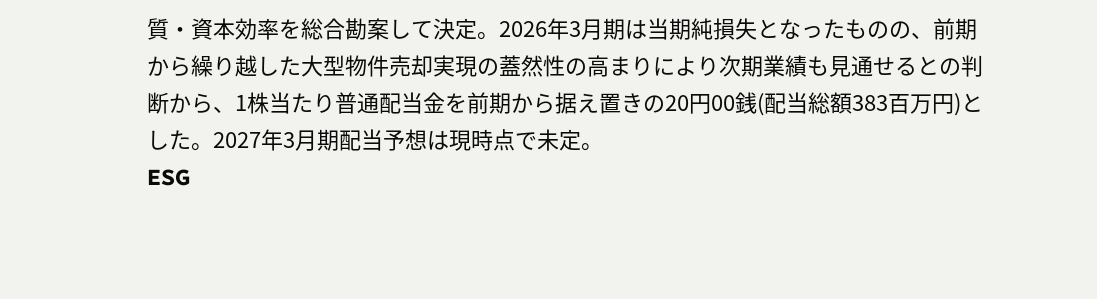質・資本効率を総合勘案して決定。2026年3月期は当期純損失となったものの、前期から繰り越した大型物件売却実現の蓋然性の高まりにより次期業績も見通せるとの判断から、1株当たり普通配当金を前期から据え置きの20円00銭(配当総額383百万円)とした。2027年3月期配当予想は現時点で未定。
ESG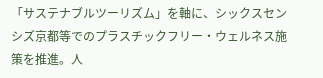「サステナブルツーリズム」を軸に、シックスセンシズ京都等でのプラスチックフリー・ウェルネス施策を推進。人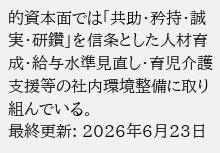的資本面では「共助・矜持・誠実・研鑽」を信条とした人材育成・給与水準見直し・育児介護支援等の社内環境整備に取り組んでいる。
最終更新: 2026年6月23日